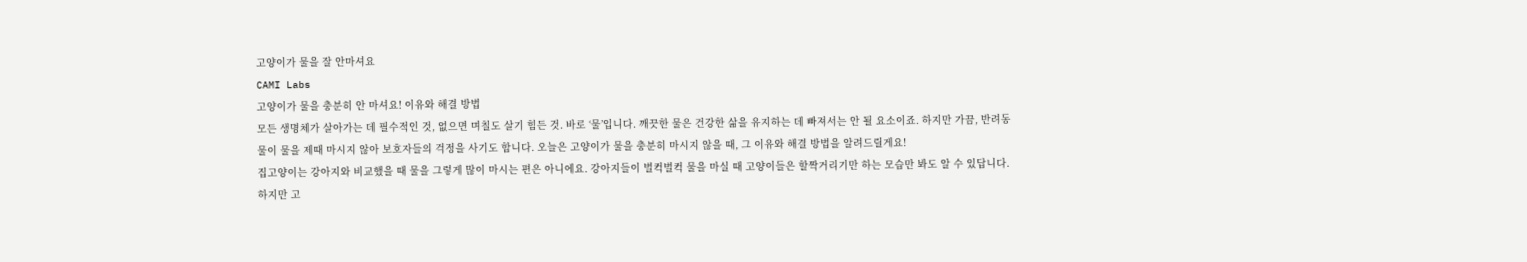고양이가 물을 잘 안마셔요
CAMI Labs
고양이가 물을 충분히 안 마셔요! 이유와 해결 방법
모든 생명체가 살아가는 데 필수적인 것, 없으면 며칠도 살기 힘든 것. 바로 ‘물’입니다. 깨끗한 물은 건강한 삶을 유지하는 데 빠져서는 안 될 요소이죠. 하지만 가끔, 반려동물이 물을 제때 마시지 않아 보호자들의 걱정을 사기도 합니다. 오늘은 고양이가 물을 충분히 마시지 않을 때, 그 이유와 해결 방법을 알려드릴게요!
집고양이는 강아지와 비교했을 때 물을 그렇게 많이 마시는 편은 아니에요. 강아지들이 벌컥벌컥 물을 마실 때 고양이들은 할짝거리기만 하는 모습만 봐도 알 수 있답니다. 하지만 고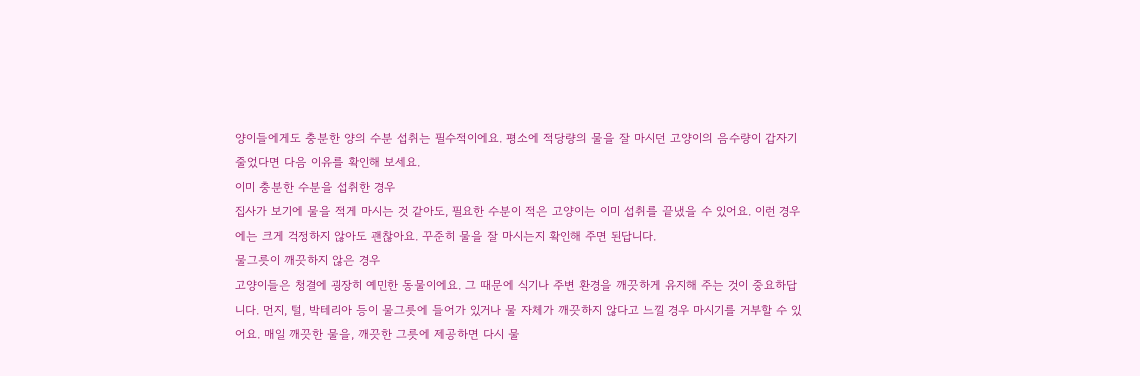양이들에게도 충분한 양의 수분 섭취는 필수적이에요. 평소에 적당량의 물을 잘 마시던 고양이의 음수량이 갑자기 줄었다면 다음 이유를 확인해 보세요.
이미 충분한 수분을 섭취한 경우
집사가 보기에 물을 적게 마시는 것 같아도, 필요한 수분이 적은 고양이는 이미 섭취를 끝냈을 수 있어요. 이런 경우에는 크게 걱정하지 않아도 괜찮아요. 꾸준히 물을 잘 마시는지 확인해 주면 된답니다.
물그릇이 깨끗하지 않은 경우
고양이들은 청결에 굉장히 예민한 동물이에요. 그 때문에 식기나 주변 환경을 깨끗하게 유지해 주는 것이 중요하답니다. 먼지, 털, 박테리아 등이 물그릇에 들어가 있거나 물 자체가 깨끗하지 않다고 느낄 경우 마시기를 거부할 수 있어요. 매일 깨끗한 물을, 깨끗한 그릇에 제공하면 다시 물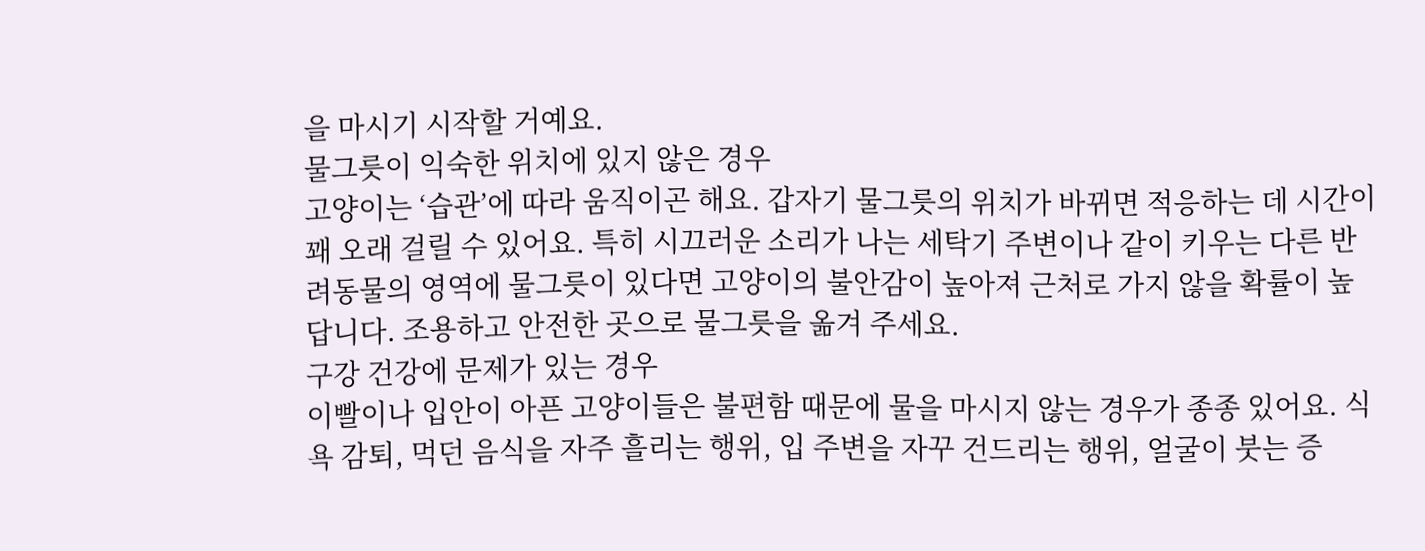을 마시기 시작할 거예요.
물그릇이 익숙한 위치에 있지 않은 경우
고양이는 ‘습관’에 따라 움직이곤 해요. 갑자기 물그릇의 위치가 바뀌면 적응하는 데 시간이 꽤 오래 걸릴 수 있어요. 특히 시끄러운 소리가 나는 세탁기 주변이나 같이 키우는 다른 반려동물의 영역에 물그릇이 있다면 고양이의 불안감이 높아져 근처로 가지 않을 확률이 높답니다. 조용하고 안전한 곳으로 물그릇을 옮겨 주세요.
구강 건강에 문제가 있는 경우
이빨이나 입안이 아픈 고양이들은 불편함 때문에 물을 마시지 않는 경우가 종종 있어요. 식욕 감퇴, 먹던 음식을 자주 흘리는 행위, 입 주변을 자꾸 건드리는 행위, 얼굴이 붓는 증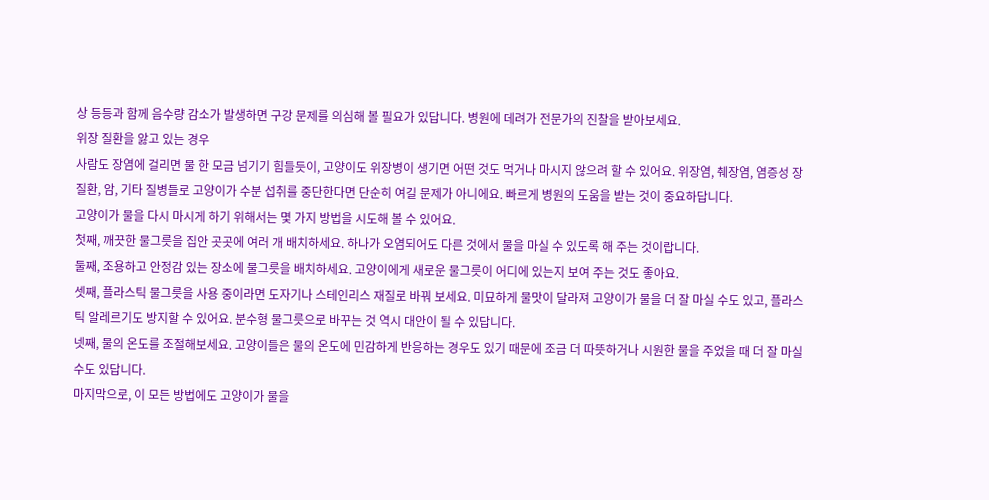상 등등과 함께 음수량 감소가 발생하면 구강 문제를 의심해 볼 필요가 있답니다. 병원에 데려가 전문가의 진찰을 받아보세요.
위장 질환을 앓고 있는 경우
사람도 장염에 걸리면 물 한 모금 넘기기 힘들듯이, 고양이도 위장병이 생기면 어떤 것도 먹거나 마시지 않으려 할 수 있어요. 위장염, 췌장염, 염증성 장 질환, 암, 기타 질병들로 고양이가 수분 섭취를 중단한다면 단순히 여길 문제가 아니에요. 빠르게 병원의 도움을 받는 것이 중요하답니다.
고양이가 물을 다시 마시게 하기 위해서는 몇 가지 방법을 시도해 볼 수 있어요.
첫째, 깨끗한 물그릇을 집안 곳곳에 여러 개 배치하세요. 하나가 오염되어도 다른 것에서 물을 마실 수 있도록 해 주는 것이랍니다.
둘째, 조용하고 안정감 있는 장소에 물그릇을 배치하세요. 고양이에게 새로운 물그릇이 어디에 있는지 보여 주는 것도 좋아요.
셋째, 플라스틱 물그릇을 사용 중이라면 도자기나 스테인리스 재질로 바꿔 보세요. 미묘하게 물맛이 달라져 고양이가 물을 더 잘 마실 수도 있고, 플라스틱 알레르기도 방지할 수 있어요. 분수형 물그릇으로 바꾸는 것 역시 대안이 될 수 있답니다.
넷째, 물의 온도를 조절해보세요. 고양이들은 물의 온도에 민감하게 반응하는 경우도 있기 때문에 조금 더 따뜻하거나 시원한 물을 주었을 때 더 잘 마실 수도 있답니다.
마지막으로, 이 모든 방법에도 고양이가 물을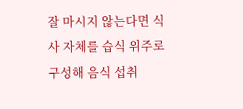잘 마시지 않는다면 식사 자체를 습식 위주로 구성해 음식 섭취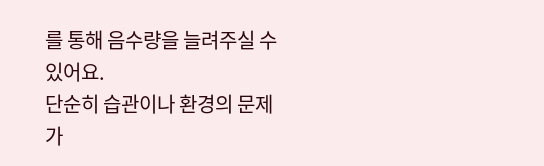를 통해 음수량을 늘려주실 수 있어요.
단순히 습관이나 환경의 문제가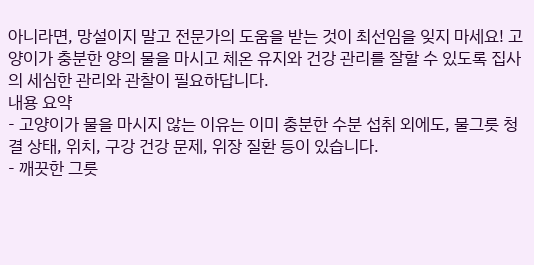아니라면, 망설이지 말고 전문가의 도움을 받는 것이 최선임을 잊지 마세요! 고양이가 충분한 양의 물을 마시고 체온 유지와 건강 관리를 잘할 수 있도록 집사의 세심한 관리와 관찰이 필요하답니다.
내용 요약
- 고양이가 물을 마시지 않는 이유는 이미 충분한 수분 섭취 외에도, 물그릇 청결 상태, 위치, 구강 건강 문제, 위장 질환 등이 있습니다.
- 깨끗한 그릇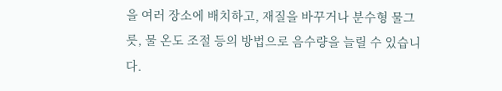을 여러 장소에 배치하고, 재질을 바꾸거나 분수형 물그릇, 물 온도 조절 등의 방법으로 음수량을 늘릴 수 있습니다.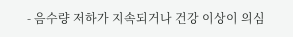- 음수량 저하가 지속되거나 건강 이상이 의심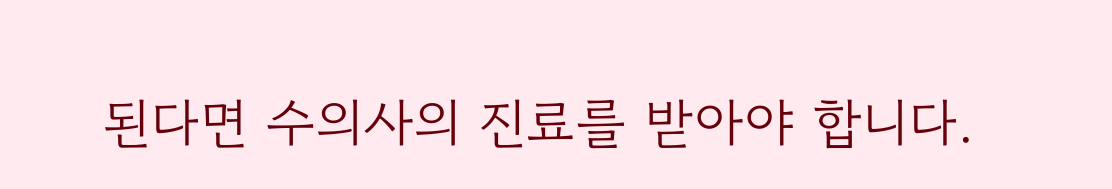된다면 수의사의 진료를 받아야 합니다.